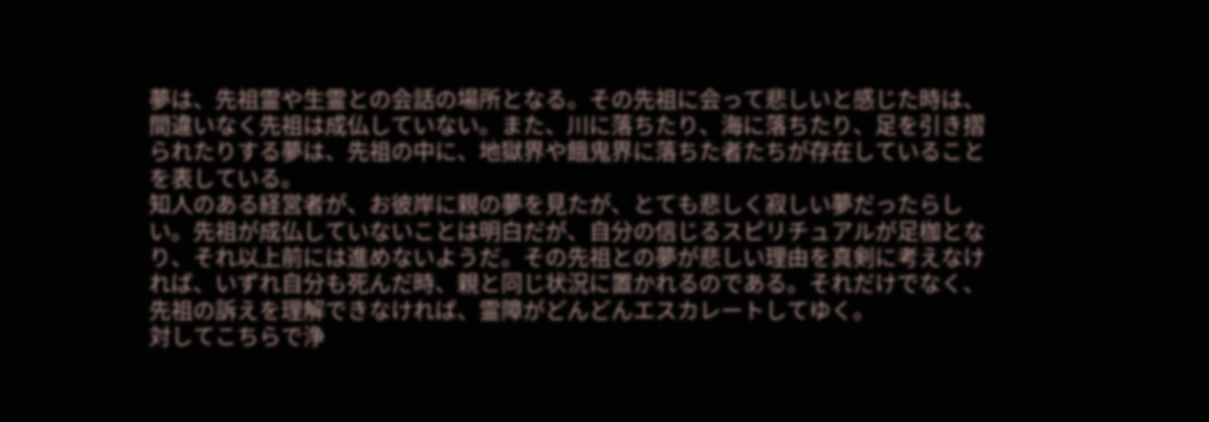夢は、先祖霊や生霊との会話の場所となる。その先祖に会って悲しいと感じた時は、間違いなく先祖は成仏していない。また、川に落ちたり、海に落ちたり、足を引き摺られたりする夢は、先祖の中に、地獄界や餓鬼界に落ちた者たちが存在していることを表している。
知人のある経営者が、お彼岸に親の夢を見たが、とても悲しく寂しい夢だったらしい。先祖が成仏していないことは明白だが、自分の信じるスピリチュアルが足枷となり、それ以上前には進めないようだ。その先祖との夢が悲しい理由を真剣に考えなければ、いずれ自分も死んだ時、親と同じ状況に置かれるのである。それだけでなく、先祖の訴えを理解できなければ、霊障がどんどんエスカレートしてゆく。
対してこちらで浄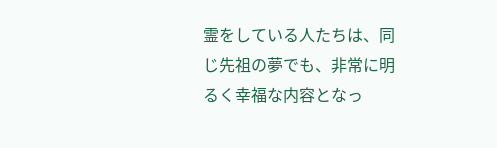霊をしている人たちは、同じ先祖の夢でも、非常に明るく幸福な内容となっ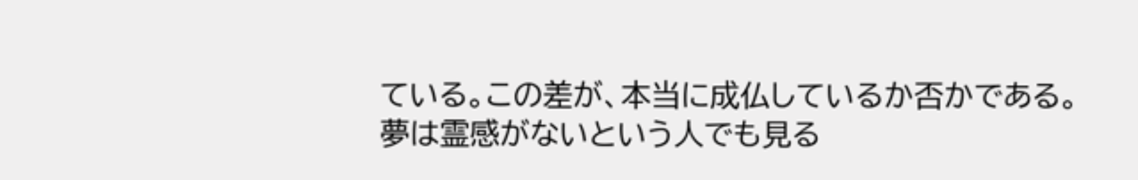ている。この差が、本当に成仏しているか否かである。
夢は霊感がないという人でも見る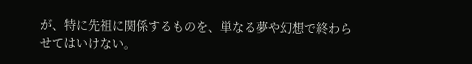が、特に先祖に関係するものを、単なる夢や幻想で終わらせてはいけない。